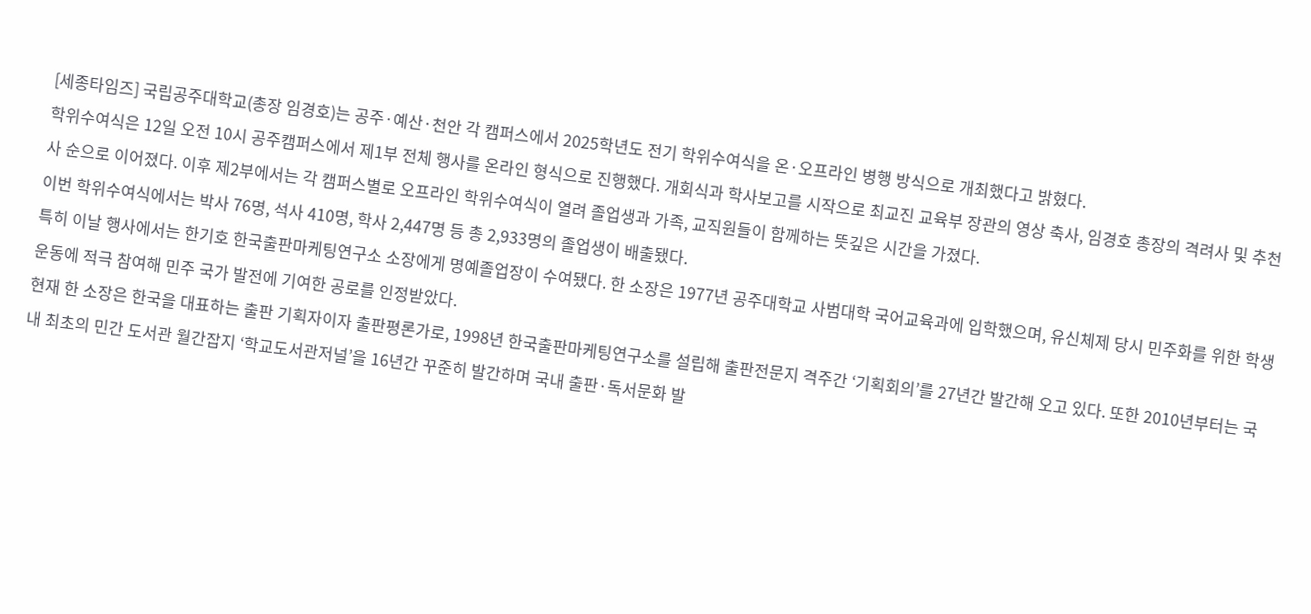[세종타임즈] 국립공주대학교(총장 임경호)는 공주·예산·천안 각 캠퍼스에서 2025학년도 전기 학위수여식을 온·오프라인 병행 방식으로 개최했다고 밝혔다.
학위수여식은 12일 오전 10시 공주캠퍼스에서 제1부 전체 행사를 온라인 형식으로 진행했다. 개회식과 학사보고를 시작으로 최교진 교육부 장관의 영상 축사, 임경호 총장의 격려사 및 추천사 순으로 이어졌다. 이후 제2부에서는 각 캠퍼스별로 오프라인 학위수여식이 열려 졸업생과 가족, 교직원들이 함께하는 뜻깊은 시간을 가졌다.
이번 학위수여식에서는 박사 76명, 석사 410명, 학사 2,447명 등 총 2,933명의 졸업생이 배출됐다.
특히 이날 행사에서는 한기호 한국출판마케팅연구소 소장에게 명예졸업장이 수여됐다. 한 소장은 1977년 공주대학교 사범대학 국어교육과에 입학했으며, 유신체제 당시 민주화를 위한 학생운동에 적극 참여해 민주 국가 발전에 기여한 공로를 인정받았다.
현재 한 소장은 한국을 대표하는 출판 기획자이자 출판평론가로, 1998년 한국출판마케팅연구소를 설립해 출판전문지 격주간 ‘기획회의’를 27년간 발간해 오고 있다. 또한 2010년부터는 국내 최초의 민간 도서관 월간잡지 ‘학교도서관저널’을 16년간 꾸준히 발간하며 국내 출판·독서문화 발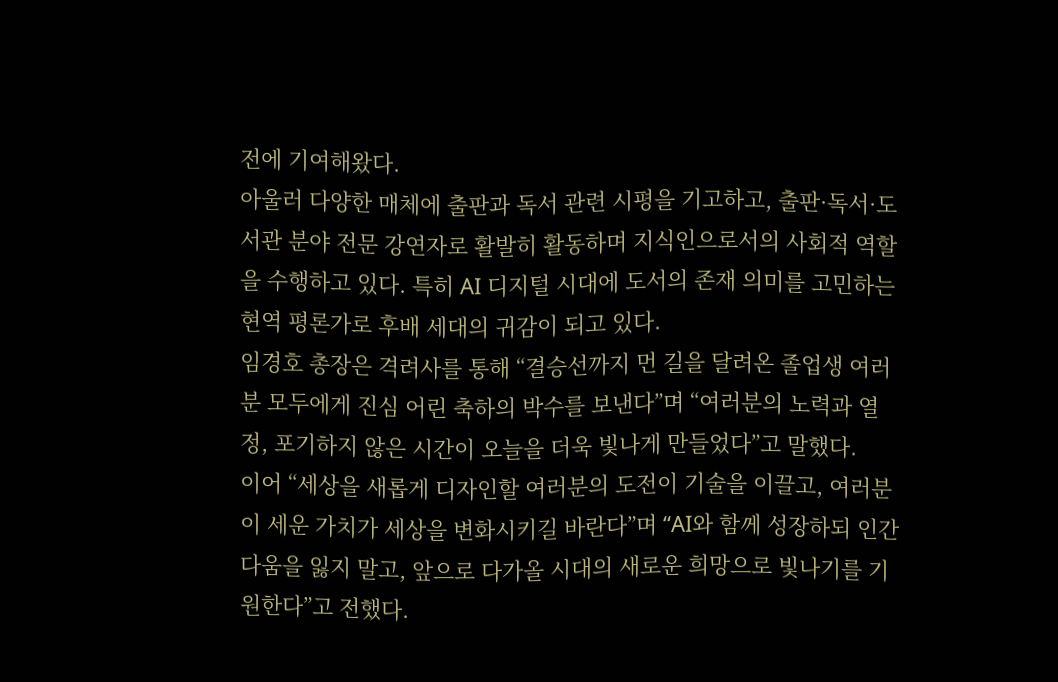전에 기여해왔다.
아울러 다양한 매체에 출판과 독서 관련 시평을 기고하고, 출판·독서·도서관 분야 전문 강연자로 활발히 활동하며 지식인으로서의 사회적 역할을 수행하고 있다. 특히 AI 디지털 시대에 도서의 존재 의미를 고민하는 현역 평론가로 후배 세대의 귀감이 되고 있다.
임경호 총장은 격려사를 통해 “결승선까지 먼 길을 달려온 졸업생 여러분 모두에게 진심 어린 축하의 박수를 보낸다”며 “여러분의 노력과 열정, 포기하지 않은 시간이 오늘을 더욱 빛나게 만들었다”고 말했다.
이어 “세상을 새롭게 디자인할 여러분의 도전이 기술을 이끌고, 여러분이 세운 가치가 세상을 변화시키길 바란다”며 “AI와 함께 성장하되 인간다움을 잃지 말고, 앞으로 다가올 시대의 새로운 희망으로 빛나기를 기원한다”고 전했다.